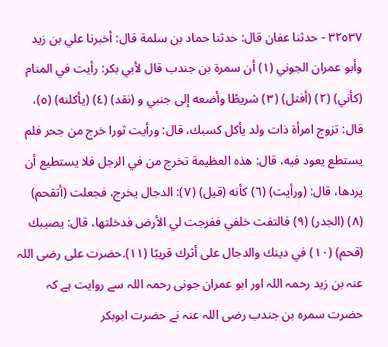٣٢٥٣٧ - حدثنا عفان قال: حدثنا حماد بن سلمة قال: أخبرنا علي بن زيد وأبو عمران الجوني (١) أن سمرة بن جندب قال لأبي بكر: رأيت في المنام (كأني) (٢) (أفتل) (٣) شريطًا وأضعه إلى جنبي و (نقد) (٤) (يأكلنه) (٥)، قال: تزوج امرأة ذات ولد يأكل كسبك، قال: ورأيت ثورا خرج من جحر فلم يستطع يعود فيه، قال: هذه العظيمة تخرج من في الرجل فلا يستطيع أن يردها، قال: (ورأيت) (٦) كأنه (قيل) (٧): الدجال يخرج، فجعلت (أتقحم) (٨) (الجدر) (٩) فالتفت خلفي ففرجت لي الأرض فدخلتها، قال: يصيبك (قحم) (١٠) في دينك والدجال على أثرك قريبًا (١١).حضرت علی رضی اللہ عنہ بن زید رحمہ اللہ اور ابو عمران جونی رحمہ اللہ سے روایت ہے کہ حضرت سمرہ بن جندب رضی اللہ عنہ نے حضرت ابوبکر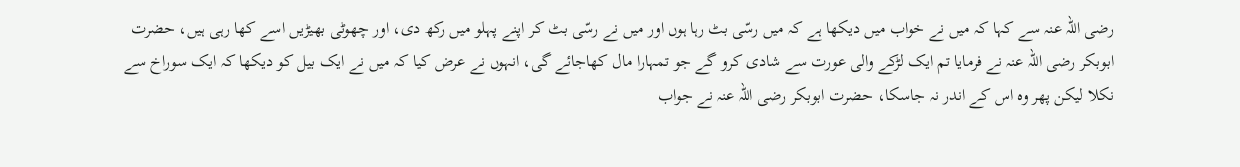رضی اللہ عنہ سے کہا کہ میں نے خواب میں دیکھا ہے کہ میں رسّی بٹ رہا ہوں اور میں نے رسّی بٹ کر اپنے پہلو میں رکھ دی، اور چھوٹی بھیڑیں اسے کھا رہی ہیں، حضرت ابوبکر رضی اللہ عنہ نے فرمایا تم ایک لڑکے والی عورت سے شادی کرو گے جو تمہارا مال کھاجائے گی، انہوں نے عرض کیا کہ میں نے ایک بیل کو دیکھا کہ ایک سوراخ سے نکلا لیکن پھر وہ اس کے اندر نہ جاسکا، حضرت ابوبکر رضی اللہ عنہ نے جواب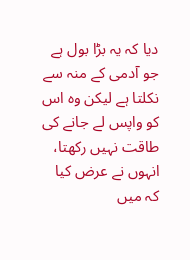دیا کہ یہ بڑا بول ہے جو آدمی کے منہ سے نکلتا ہے لیکن وہ اس کو واپس لے جانے کی طاقت نہیں رکھتا، انہوں نے عرض کیا کہ میں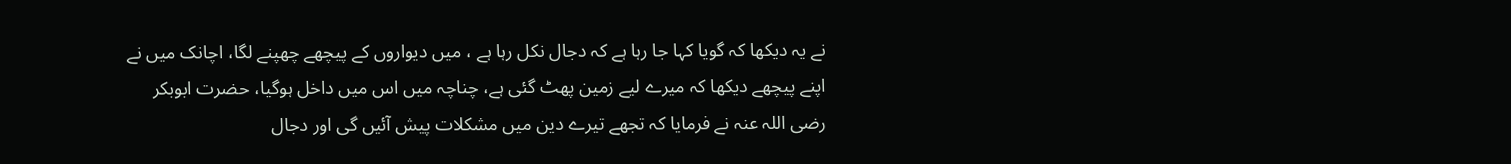نے یہ دیکھا کہ گویا کہا جا رہا ہے کہ دجال نکل رہا ہے ، میں دیواروں کے پیچھے چھپنے لگا، اچانک میں نے اپنے پیچھے دیکھا کہ میرے لیے زمین پھٹ گئی ہے، چناچہ میں اس میں داخل ہوگیا، حضرت ابوبکر رضی اللہ عنہ نے فرمایا کہ تجھے تیرے دین میں مشکلات پیش آئیں گی اور دجال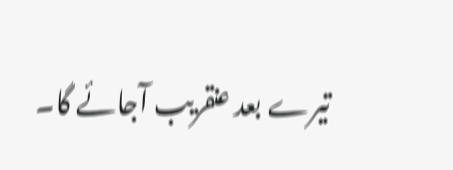تیرے بعد عنقریب آجائے گا۔